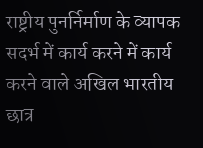राष्ट्रीय पुनर्निर्माण के व्यापक सदर्भ में कार्य करने में कार्य करने वाले अखिल भारतीय छात्र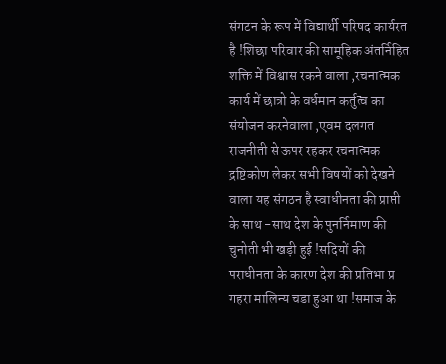संगटन के रूप में विद्यार्थी परिषद कार्यरत है !शिछा परिवार की सामूहिक अंतर्निहित शक्ति में विश्वास रकने वाला ,रचनात्मक कार्य में छात्रो के वर्धमान कर्तुत्व का संयोजन करनेवाला ,एवम दलगत राजनीती से ऊपर रहकर रचनात्मक द्रष्टिकोण लेकर सभी विषयों को देखने वाला यह संगठन है स्वाधीनता की प्राप्ती के साथ -साथ देश के पुनर्निमाण की चुनोती भी खड़ी हुई !सदियों की पराधीनता के कारण देश की प्रतिभा प्र गहरा मालिन्य चडा हुआ था !समाज के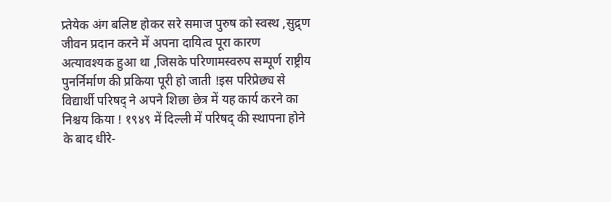प्र्तेयेक अंग बलिष्ट होकर सरे समाज पुरुष को स्वस्थ ,सुद्र्ण जीवन प्रदान करने में अपना दायित्व पूरा कारण अत्यावश्यक हुआ था ,जिसके परिणामस्वरुप सम्पूर्ण राष्ट्रीय पुनर्निर्माण की प्रकिया पूरी हो जाती !इस परिप्रेछ्य से विद्यार्थी परिषद् ने अपने शिछा छेत्र में यह कार्य करने का निश्चय किया ! १९४९ में दिल्ली में परिषद् की स्थापना होने के बाद धीरे-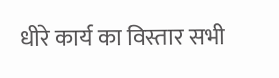धीरे कार्य का विस्तार सभी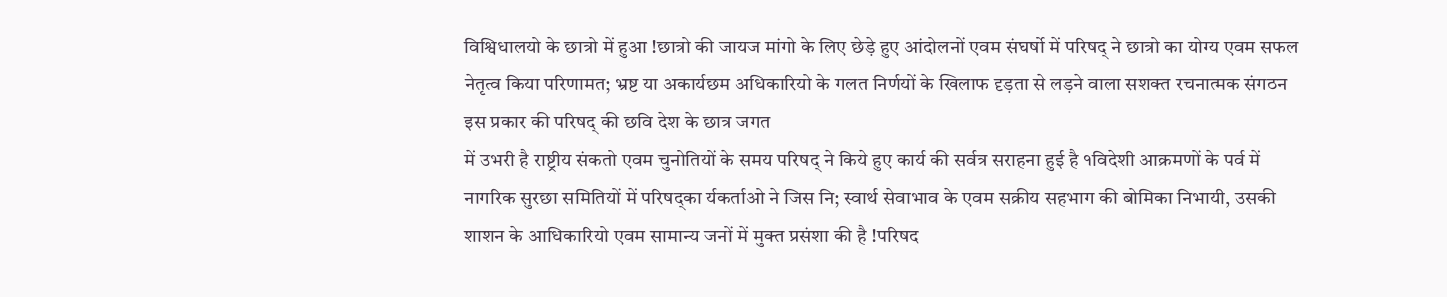विश्विधालयो के छात्रो में हुआ !छात्रो की जायज मांगो के लिए छेड़े हुए आंदोलनों एवम संघर्षो में परिषद् ने छात्रो का योग्य एवम सफल नेतृत्व किया परिणामत; भ्रष्ट या अकार्यछम अधिकारियो के गलत निर्णयों के खिलाफ दृड़ता से लड़ने वाला सशक्त रचनात्मक संगठन इस प्रकार की परिषद् की छवि देश के छात्र जगत
में उभरी है राष्ट्रीय संकतो एवम चुनोतियों के समय परिषद् ने किये हुए कार्य की सर्वत्र सराहना हुई है १विदेशी आक्रमणों के पर्व में नागरिक सुरछा समितियों में परिषद्का र्यकर्ताओ ने जिस नि; स्वार्थ सेवाभाव के एवम सक्रीय सहभाग की बोमिका निभायी, उसकी शाशन के आधिकारियो एवम सामान्य जनों में मुक्त प्रसंशा की है !परिषद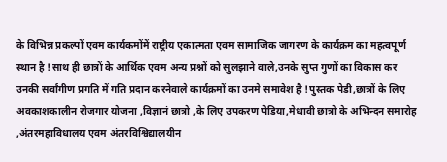के विभिन्न प्रकल्पों एवम कार्यकमोंमें राष्ट्रीय एकात्मता एवम सामाजिक जागरण के कार्यक्रम का महत्वपूर्ण स्थान है !साथ ही छात्रों के आर्थिक एवम अन्य प्रश्नों को सुलझाने वाले,उनके सुप्त गुणों का विकास कर उनकी सर्वांगीण प्रगति में गति प्रदान करनेवाले कार्यक्रमों का उनमे समावेश है !पुस्तक पेडी,छात्रों के लिए अवकाशकालीन रोजगार योजना ,विज्ञानं छात्रो ,के लिए उपकरण पेडिया,मेधावी छात्रो के अभिन्दन समारोह ,अंतरमहाविधालय एवम अंतरविश्विद्यालयीन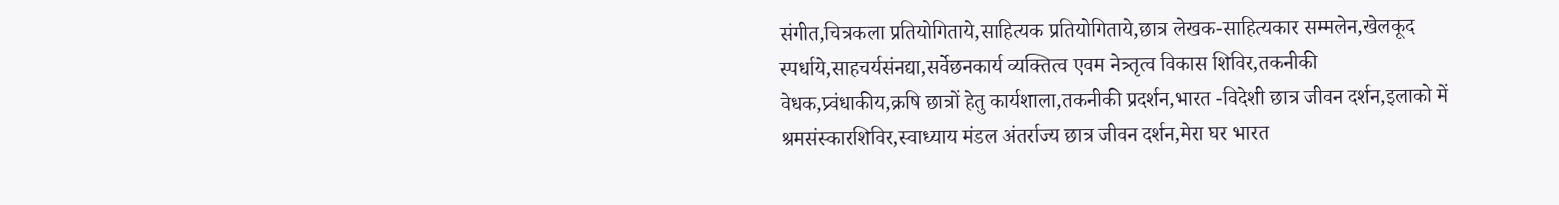संगीत,चित्रकला प्रतियोगिताये,साहित्यक प्रतियोगिताये,छात्र लेखक-साहित्यकार सम्मलेन,खेलकूद स्पर्धाये,साहचर्यसंनद्या,सर्वेछनकार्य व्यक्तित्व एवम नेत्र्तृत्व विकास शिविर,तकनीकी वेधक,प्र्वंधाकीय,क्रषि छात्रों हेतु कार्यशाला,तकनीकी प्रदर्शन,भारत -विदेशी छात्र जीवन दर्शन,इलाको में श्रमसंस्कारशिविर,स्वाध्याय मंडल अंतर्राज्य छात्र जीवन दर्शन,मेरा घर भारत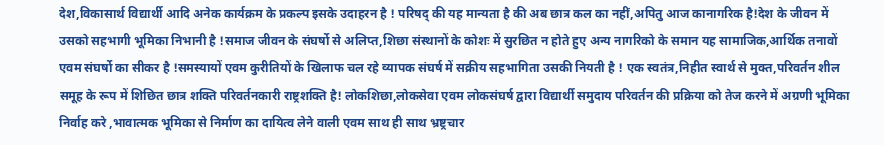देश,विकासार्थ विद्यार्थी आदि अनेक कार्यक्रम के प्रकल्प इसके उदाहरन है ! परिषद् की यह मान्यता है की अब छात्र कल का नहीं,अपितु आज कानागरिक है!देश के जीवन में उसको सहभागी भूमिका निभानी है !समाज जीवन के संघर्षो से अलिप्त,शिछा संस्थानों के कोशः में सुरछित न होते हुए अन्य नागरिको के समान यह सामाजिक,आर्थिक तनावों एवम संघर्षो का सीकर है !समस्यायों एवम कुरीतियों के खिलाफ चल रहे व्यापक संघर्ष में सक्रीय सहभागिता उसकी नियती है ! एक स्वतंत्र,निहीत स्वार्थ से मुक्त,परिवर्तन शील समूह के रूप में शिछित छात्र शक्ति परिवर्तनकारी राष्ट्रशक्ति है! लोकशिछा,लोकसेवा एवम लोकसंघर्ष द्वारा विद्यार्थी समुदाय परिवर्तन की प्रक्रिया को तेज करने में अग्रणी भूमिका निर्वाह करे ,भावात्मक भूमिका से निर्माण का दायित्व लेने वाली एवम साथ ही साथ भ्रष्ट्रचार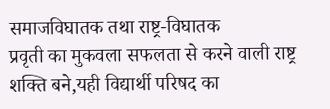समाजविघातक तथा राष्ट्र-विघातक
प्रवृती का मुकवला सफलता से करने वाली राष्ट्र शक्ति बने,यही विद्यार्थी परिषद का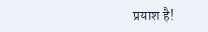प्रयाश है!